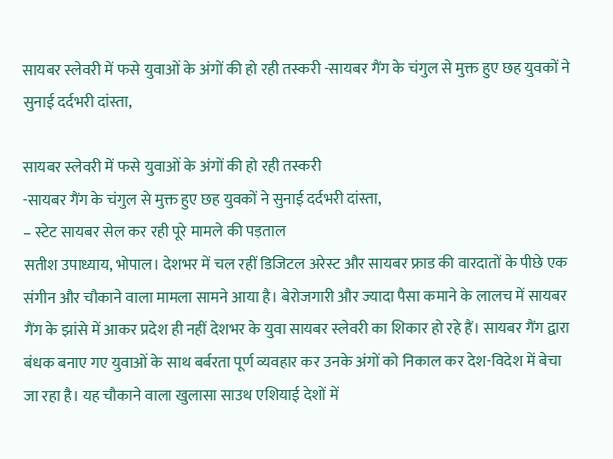सायबर स्लेवरी में फसे युवाओं के अंगों की हो रही तस्करी -सायबर गैंग के चंगुल से मुक्त हुए छह युवकों ने सुनाई दर्दभरी दांस्ता,

सायबर स्लेवरी में फसे युवाओं के अंगों की हो रही तस्करी
-सायबर गैंग के चंगुल से मुक्त हुए छह युवकों ने सुनाई दर्दभरी दांस्ता,
– स्टेट सायबर सेल कर रही पूरे मामले की पड़ताल
सतीश उपाध्याय, भोपाल। देशभर में चल रहीं डिजिटल अरेस्ट और सायबर फ्राड की वारदातों के पीछे एक संगीन और चौकाने वाला मामला सामने आया है। बेरोजगारी और ज्यादा पैसा कमाने के लालच में सायबर गैंग के झांसे में आकर प्रदेश ही नहीं देशभर के युवा सायबर स्लेवरी का शिकार हो रहे हैं। सायबर गैंग द्वारा बंधक बनाए गए युवाओं के साथ बर्बरता पूर्ण व्यवहार कर उनके अंगों को निकाल कर देश-विदेश में बेचा जा रहा है। यह चौकाने वाला खुलासा साउथ एशियाई देशों में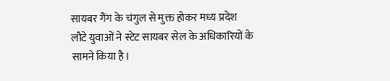सायबर गैंग के चंगुल से मुक्त होकर मध्य प्रदेश लौटे युवाओं ने स्टेट सायबर सेल के अधिकारियों के सामने किया है।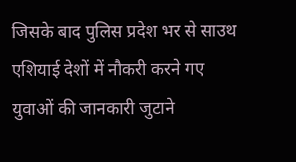जिसके बाद पुलिस प्रदेश भर से साउथ एशियाई देशों में नौकरी करने गए युवाओं की जानकारी जुटाने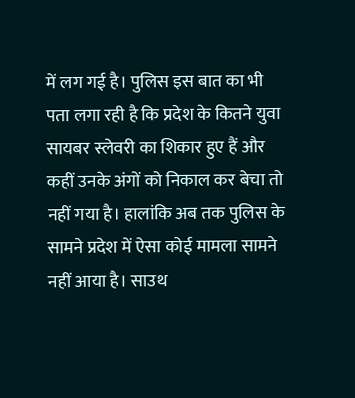में लग गई है। पुलिस इस बात का भी पता लगा रही है कि प्रदेश के कितने युवा सायबर स्लेवरी का शिकार हुए हैं और कहीं उनके अंगों को निकाल कर बेचा तो नहीं गया है। हालांकि अब तक पुलिस के सामने प्रदेश में ऐसा कोई मामला सामने नहीं आया है। साउथ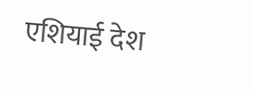एशियाई देश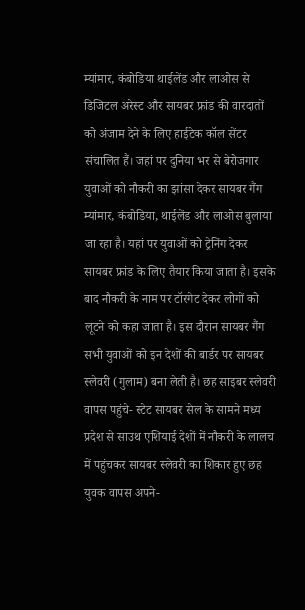म्यांमार, कंबोडिया थाईलेंड और लाओस से डिजिटल अरेस्ट और सायबर फ्रांड की वारदातों को अंजाम देने के लिए हाईटेक कॉल सेंटर संचालित हैं। जहां पर दुनिया भर से बेरोजगार युवाओं को नौकरी का झांसा देकर सायबर गैंग म्यांमार, कंबोडिया, थाईलेंड और लाओस बुलाया जा रहा है। यहां पर युवाओं को ट्रेनिंग देकर सायबर फ्रांड के लिए तैयार किया जाता है। इसके बाद नौकरी के नाम पर टॉरगेट देकर लोगों को लूटने को कहा जाता है। इस दौरान सायबर गैंग सभी युवाओं को इन देशों की बार्डर पर सायबर स्लेवरी (गुलाम) बना लेती है। छह साइबर स्लेवरी वापस पहुंचे- स्टेट सायबर सेल के सामने मध्य प्रदेश से साउथ एशियाई देशों में नौकरी के लालच में पहुंचकर सायबर स्लेवरी का शिकार हुए छह युवक वापस अपने-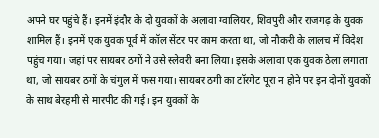अपने घर पहुंचे हैं। इनमें इंदौर के दो युवकों के अलावा ग्वालियर, शिवपुरी और राजगढ़ के युवक शामिल हैं। इनमें एक युवक पूर्व में कॉल सेंटर पर काम करता था, जो नौकरी के लालच में विदेश पहुंच गया। जहां पर सायबर ठगों ने उसे स्लेवरी बना लिया। इसके अलावा एक युवक ठेला लगाता था, जो सायबर ठगों के चंगुल में फस गया। सायबर ठगी का टॉरगेट पूरा न होने पर इन दोनों युवकों के साथ बेरहमी से मारपीट की गई। इन युवकों के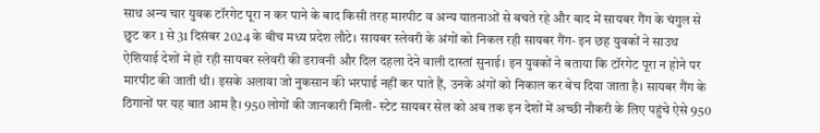साथ अन्य चार युवक टॉरगेट पूरा न कर पाने के बाद किसी तरह मारपीट व अन्य यातनाओं से बचते रहे और बाद में सायबर गैंग के चंगुल से छुट कर 1 से 31 दिसंबर 2024 के बीच मध्य प्रदेश लौटे। सायबर स्लेवरी के अंगों को निकल रही सायबर गैंग- इन छह युवकों ने साउथ ऐशियाई देशों में हो रही सायबर स्लेवरी की डरावनी और दिल दहला देने वाली दास्तां सुनाई। इन युवकों ने बताया कि टॉरगेट पूरा न होने पर मारपीट की जाती थी। इसके अलावा जो नुकसान की भरपाई नहीं कर पाते हैं, उनके अंगों को निकाल कर बेच दिया जाता है। सायबर गैंग के ठिगानों पर यह बात आम है। 950 लोगों की जानकारी मिली- स्टेट सायबर सेल को अब तक इन देशों में अच्छी नौकरी के लिए पहुंचे ऐसे 950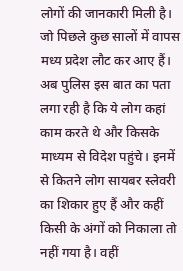लोगों की जानकारी मिली है। जो पिछले कुछ सालों में वापस मध्य प्रदेश लौट कर आए हैं। अब पुलिस इस बात का पता लगा रही है कि ये लोग कहां काम करते थे और किसके माध्यम से विदेश पहुंचे। इनमें से कितने लोग सायबर स्लेवरी का शिकार हुए हैं और कहीं किसी के अंगों को निकाला तो नहीं गया है। वहीं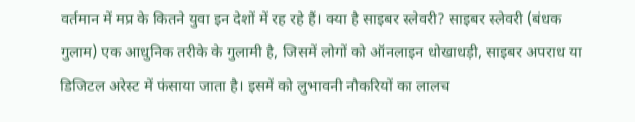वर्तमान में मप्र के कितने युवा इन देशों में रह रहे हैं। क्या है साइबर स्लेवरी? साइबर स्लेवरी (बंधक गुलाम) एक आधुनिक तरीके के गुलामी है, जिसमें लोगों को ऑनलाइन धोखाधड़ी, साइबर अपराध या डिजिटल अरेस्ट में फंसाया जाता है। इसमें को लुभावनी नौकरियों का लालच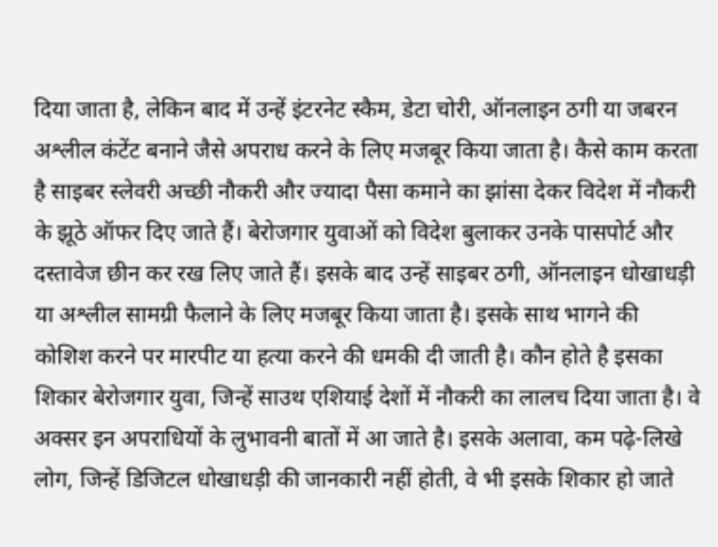दिया जाता है, लेकिन बाद में उन्हें इंटरनेट स्कैम, डेटा चोरी, ऑनलाइन ठगी या जबरन अश्लील कंटेंट बनाने जैसे अपराध करने के लिए मजबूर किया जाता है। कैसे काम करता है साइबर स्लेवरी अच्छी नौकरी और ज्यादा पैसा कमाने का झांसा देकर विदेश में नौकरी के झूठे ऑफर दिए जाते हैं। बेरोजगार युवाओं को विदेश बुलाकर उनके पासपोर्ट और दस्तावेज छीन कर रख लिए जाते हैं। इसके बाद उन्हें साइबर ठगी, ऑनलाइन धोखाधड़ी या अश्लील सामग्री फैलाने के लिए मजबूर किया जाता है। इसके साथ भागने की कोशिश करने पर मारपीट या हत्या करने की धमकी दी जाती है। कौन होते है इसका शिकार बेरोजगार युवा, जिन्हें साउथ एशियाई देशों में नौकरी का लालच दिया जाता है। वे अक्सर इन अपराधियों के लुभावनी बातों में आ जाते है। इसके अलावा, कम पढ़े-लिखे लोग, जिन्हें डिजिटल धोखाधड़ी की जानकारी नहीं होती, वे भी इसके शिकार हो जाते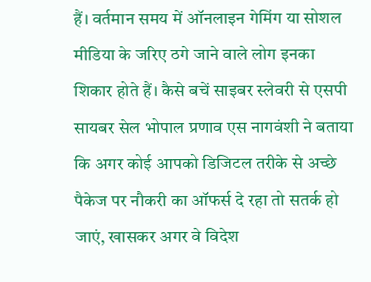हैं। वर्तमान समय में ऑनलाइन गेमिंग या सोशल मीडिया के जरिए ठगे जाने वाले लोग इनका शिकार होते हैं। कैसे बचें साइबर स्लेवरी से एसपी सायबर सेल भोपाल प्रणाव एस नागवंशी ने बताया कि अगर कोई आपको डिजिटल तरीके से अच्छे पैकेज पर नौकरी का ऑफर्स दे रहा तो सतर्क हो जाएं, खासकर अगर वे विदेश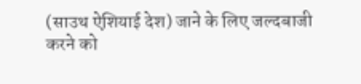(साउथ ऐशियाई देश) जाने के लिए जल्दबाजी करने को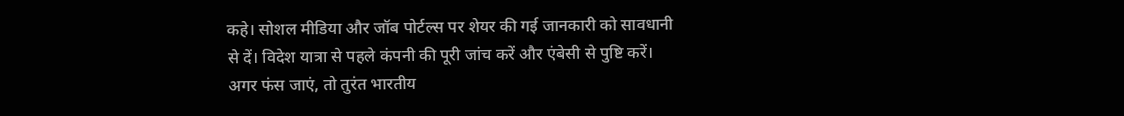कहे। सोशल मीडिया और जॉब पोर्टल्स पर शेयर की गई जानकारी को सावधानी से दें। विदेश यात्रा से पहले कंपनी की पूरी जांच करें और एंबेसी से पुष्टि करें। अगर फंस जाएं, तो तुरंत भारतीय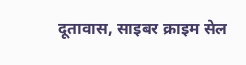दूतावास, साइबर क्राइम सेल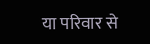या परिवार से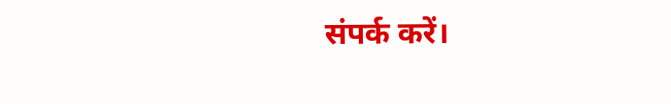संपर्क करें।